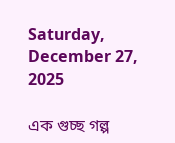Saturday, December 27, 2025

এক গুচ্ছ গল্প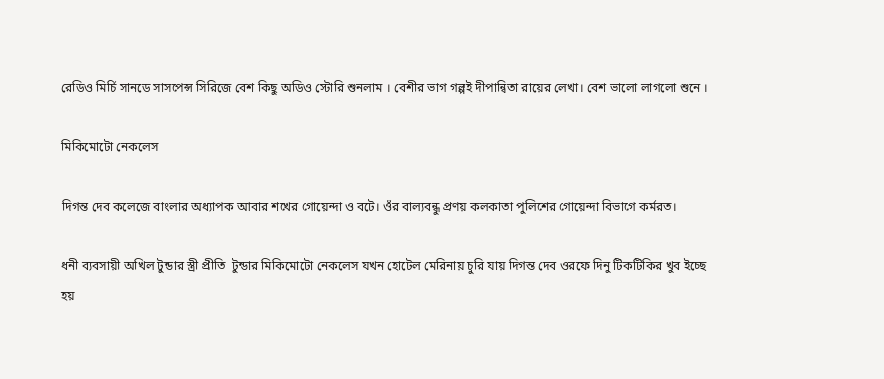রেডিও মির্চি সানডে সাসপেন্স সিরিজে বেশ কিছু অডিও স্টোরি শুনলাম । বেশীর ভাগ গল্পই দীপান্বিতা রায়ের লেখা। বেশ ভালো লাগলো শুনে ।

মিকিমোটো নেকলেস

দিগন্ত দেব কলেজে বাংলার অধ্যাপক আবার শখের গোয়েন্দা ও বটে। ওঁর বাল্যবন্ধু প্রণয় কলকাতা পুলিশের গোয়েন্দা বিভাগে কর্মরত।

ধনী ব্যবসায়ী অখিল টুন্ডার স্ত্রী প্রীতি  টুন্ডার মিকিমোটো নেকলেস যখন হোটেল মেরিনায় চুরি যায় দিগন্ত দেব ওরফে দিনু টিকটিকির খুব ইচ্ছে হয়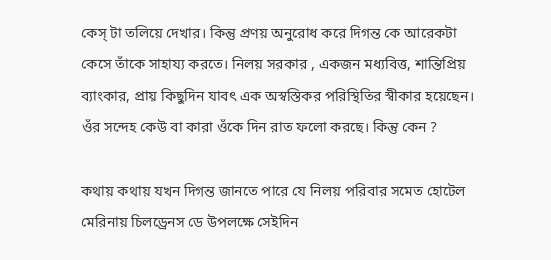কেস্ টা তলিয়ে দেখার। কিন্তু প্রণয় অনুরোধ করে দিগন্ত কে আরেকটা কেসে তাঁকে সাহায্য করতে। নিলয় সরকার , একজন মধ্যবিত্ত, শান্তিপ্রিয় ব্যাংকার, প্রায় কিছুদিন যাবৎ এক অস্বস্তিকর পরিস্থিতির স্বীকার হয়েছেন। ওঁর সন্দেহ কেউ বা কারা ওঁকে দিন রাত ফলো করছে। কিন্তু কেন ?

কথায় কথায় যখন দিগন্ত জানতে পারে যে নিলয় পরিবার সমেত হোটেল মেরিনায় চিলড্রেনস ডে উপলক্ষে সেইদিন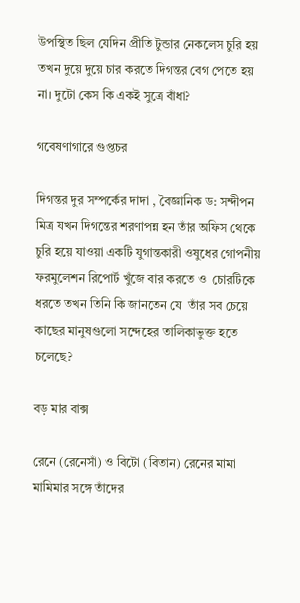উপস্থিত ছিল যেদিন প্রীতি টুন্ডার নেকলেস চুরি হয় তখন দুয়ে দুয়ে চার করতে দিগন্তর বেগ পেতে হয় না। দুটো কেস কি একই সুত্রে বাঁধা?

গবেষণাগারে গুপ্তচর

দিগন্তর দুর সম্পর্কের দাদা , বৈজ্ঞানিক ড: সন্দীপন মিত্র যখন দিগন্তের শরণাপন্ন হন তাঁর অফিস থেকে চুরি হয়ে যাওয়া একটি যুগান্তকারী ওষুধের গোপনীয় ফরমুলেশন রিপোর্ট খুঁজে বার করতে ও  চোরটিকে ধরতে তখন তিনি কি জানতেন যে  তাঁর সব চেয়ে কাছের মানুষগুলো সন্দেহের তালিকাভুক্ত হতে চলেছে?

বড় মার বাক্স

রেনে (রেনেসাঁ) ও বিটো (বিতান) রেনের মামা মামিমার সঙ্গে তাঁদের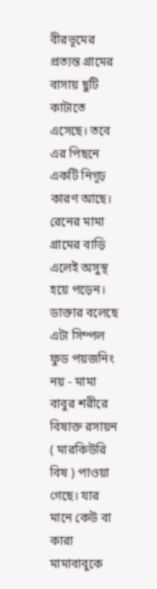বীরভূমের প্রত্যন্ত গ্রামের বাসায় ছুটি কাটাতে এসেছে। তবে এর পিছনে একটি নিগূঢ় কারণ আছে। রেনের মামা গ্রামের বাড়ি এলেই অসুস্থ হয়ে পড়েন। ডাক্তার বলেছে এটা সিম্পল ফুড পয়জনিং নয় - মামা বাবুর শরীরে বিষাক্ত রসায়ন ( মারকিউরি বিষ ) পাওয়া গেছে। যার মানে কেউ বা কারা মামাবাবুকে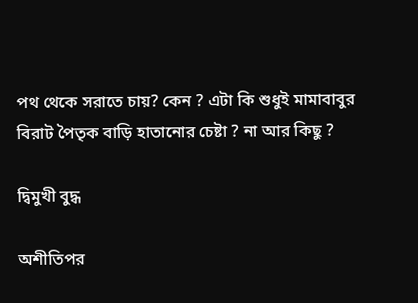পথ থেকে সরাতে চায়? কেন ? এটা কি শুধুই মামাবাবুর বিরাট পৈতৃক বাড়ি হাতানোর চেষ্টা ? না আর কিছু ?

দ্বিমুখী বুদ্ধ

অশীতিপর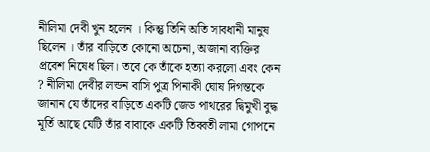নীলিমা দেবী খুন হলেন । কিন্তু তিনি অতি সাবধানী মানুষ ছিলেন । তাঁর বাড়িতে কোনো অচেনা, অজানা ব্যক্তির প্রবেশ নিষেধ ছিল। তবে কে তাঁকে হত্যা করলো এবং কেন ? নীলিমা দেবীর লন্ডন বাসি পুত্র পিনাকী ঘোষ দিগন্তকে জানান যে তাঁদের বাড়িতে একটি জেড পাথরের দ্বিমুখী বুদ্ধ মূর্তি আছে যেটি তাঁর বাবাকে একটি তিব্বতী লামা গোপনে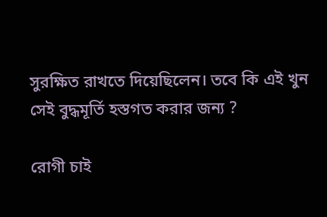সুরক্ষিত রাখতে দিয়েছিলেন। তবে কি এই খুন সেই বুদ্ধমূর্তি হস্তগত করার জন্য ?

রোগী চাই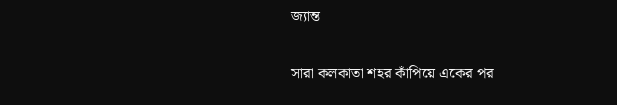জ্যান্ত

সারা কলকাতা শহর কাঁপিয়ে একের পর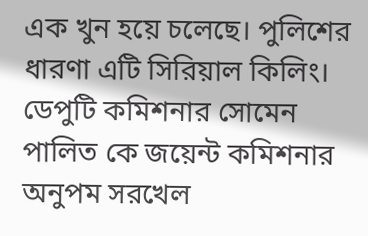এক খুন হয়ে চলেছে। পুলিশের ধারণা এটি সিরিয়াল কিলিং। ডেপুটি কমিশনার সোমেন পালিত কে জয়েন্ট কমিশনার অনুপম সরখেল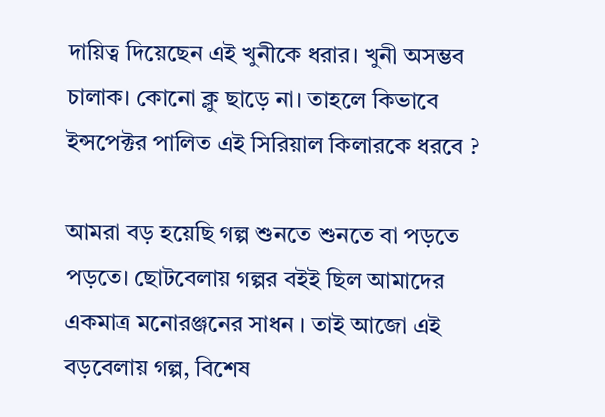দায়িত্ব দিয়েছেন এই খুনীকে ধরার। খুনী অসম্ভব চালাক। কোনো ক্লু ছাড়ে না। তাহলে কিভাবে ইন্সপেক্টর পালিত এই সিরিয়াল কিলারকে ধরবে ?

আমরা বড় হয়েছি গল্প শুনতে শুনতে বা পড়তে পড়তে। ছোটবেলায় গল্পর বইই ছিল আমাদের একমাত্র মনোরঞ্জনের সাধন । তাই আজো এই বড়বেলায় গল্প, বিশেষ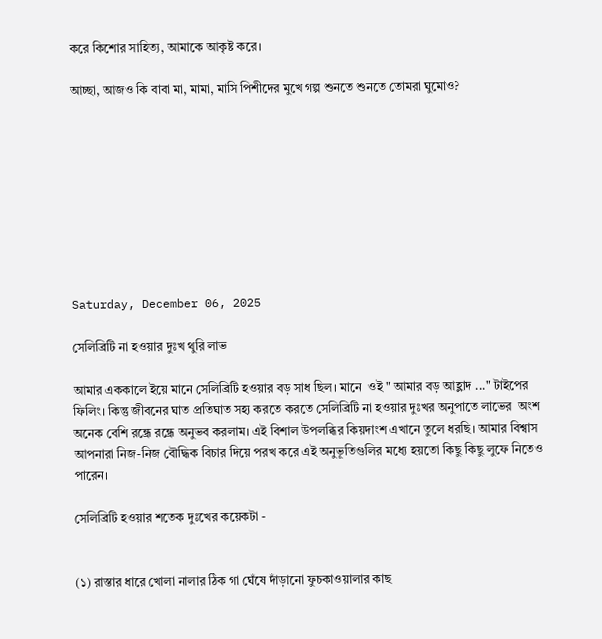করে কিশোর সাহিত্য, আমাকে আকৃষ্ট করে।

আচ্ছা, আজও কি বাবা মা, মামা, মাসি পিশীদের মুখে গল্প শুনতে শুনতে তোমরা ঘুমোও?









Saturday, December 06, 2025

সেলিব্রিটি না হওয়ার দুঃখ থুরি লাভ

আমার এককালে ইয়ে মানে সেলিব্রিটি হওয়ার বড় সাধ ছিল। মানে  ওই " আমার বড় আহ্লাদ ..." টাইপের ফিলিং। কিন্তু জীবনের ঘাত প্রতিঘাত সহ্য করতে করতে সেলিব্রিটি না হওয়ার দুঃখর অনুপাতে লাভের  অংশ অনেক বেশি রন্ধ্রে রন্ধ্রে অনুভব করলাম। এই বিশাল উপলব্ধির কিয়দাংশ এখানে তুলে ধরছি। আমার বিশ্বাস আপনারা নিজ-নিজ বৌদ্ধিক বিচার দিয়ে পরখ করে এই অনুভূতিগুলির মধ্যে হয়তো কিছু কিছু লুফে নিতেও পারেন।

সেলিব্রিটি হওয়ার শতেক দুঃখের কয়েকটা -


(১) রাস্তার ধারে খোলা নালার ঠিক গা ঘেঁষে দাঁড়ানো ফুচকাওয়ালার কাছ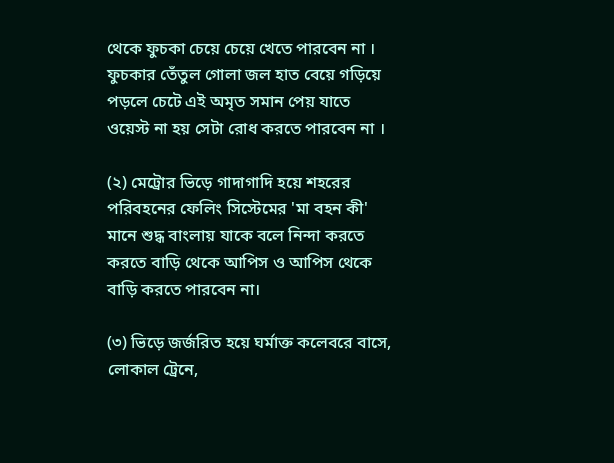থেকে ফুচকা চেয়ে চেয়ে খেতে পারবেন না । ফুচকার তেঁতুল গোলা জল হাত বেয়ে গড়িয়ে পড়লে চেটে এই অমৃত সমান পেয় যাতে ওয়েস্ট না হয় সেটা রোধ করতে পারবেন না ।

(২) মেট্রোর ভিড়ে গাদাগাদি হয়ে শহরের পরিবহনের ফেলিং সিস্টেমের 'মা বহন কী' মানে শুদ্ধ বাংলায় যাকে বলে নিন্দা করতে করতে বাড়ি থেকে আপিস ও আপিস থেকে  বাড়ি করতে পারবেন না।

(৩) ভিড়ে জর্জরিত হয়ে ঘর্মাক্ত কলেবরে বাসে, লোকাল ট্রেনে,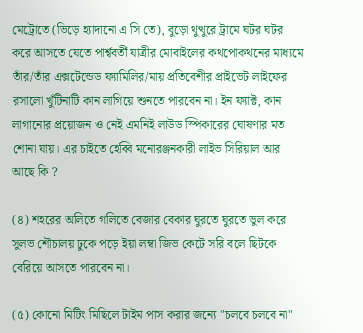মেট্রোতে (ভিড়ে হ্যাদানো এ সি তে), বুড়ো থুত্থুরে ট্রামে ঘটর ঘটর করে আসতে যেতে পার্শ্ববর্তী যাত্রীর মোবাইলের কথপোকথনের মাধ্যমে তাঁর/তাঁর এক্সটেন্ডেড ফ্যামিলির/মায় প্রতিবেশীর প্রাইভেট লাইফের রসালো খুঁটিনাটি কান লাগিয়ে শুনতে পারবেন না। ইন ফ্যাক্ট, কান লাগানোর প্রয়োজন ও নেই এমনিই লাউড স্পিকারের ঘোষণার মত শোনা যায়। এর চাইতে হেব্বি মনোরঞ্জনকারী লাইভ সিরিয়াল আর আছে কি ?

(৪) শহরের অলিতে গলিতে বেজার বেকার ঘুরতে ঘুরতে ভুল করে সুলভ শৌচালয় ঢুকে পড়ে ইয়া লম্বা জিভ কেটে সরি বলে ছিটকে বেরিয়ে আসতে পারবেন না।

(৫) কোনো মিটিং মিছিলে টাইম পাস করার জন্যে "চলবে চলবে না"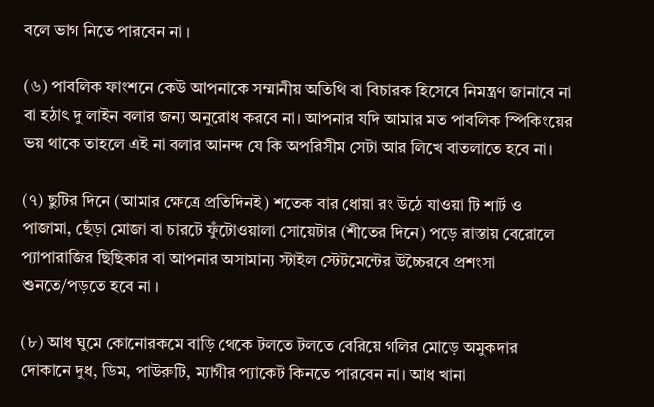বলে ভাগ নিতে পারবেন না ।

(৬) পাবলিক ফাংশনে কেউ আপনাকে সম্মানীয় অতিথি বা বিচারক হিসেবে নিমন্ত্রণ জানাবে না বা হঠাৎ দু লাইন বলার জন্য অনুরোধ করবে না। আপনার যদি আমার মত পাবলিক স্পিকিংয়ের ভয় থাকে তাহলে এই না বলার আনন্দ যে কি অপরিসীম সেটা আর লিখে বাতলাতে হবে না।

(৭) ছুটির দিনে (আমার ক্ষেত্রে প্রতিদিনই) শতেক বার ধোয়া রং উঠে যাওয়া টি শার্ট ও পাজামা, ছেঁড়া মোজা বা চারটে ফুঁটোওয়ালা সোয়েটার (শীতের দিনে) পড়ে রাস্তায় বেরোলে প্যাপারাজির ছিছিকার বা আপনার অসামান্য স্টাইল স্টেটমেন্টের উচ্চৈরবে প্রশংসা শুনতে/পড়তে হবে না ।

(৮) আধ ঘুমে কোনোরকমে বাড়ি থেকে টলতে টলতে বেরিয়ে গলির মোড়ে অমুকদার দোকানে দুধ, ডিম, পাউরুটি, ম্যাগীর প্যাকেট কিনতে পারবেন না। আধ খানা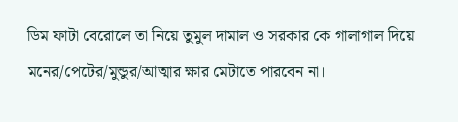ডিম ফাটা বেরোলে তা নিয়ে তুমুল দামাল ও সরকার কে গালাগাল দিয়ে মনের/পেটের/মুন্ডুর/আত্মার ক্ষার মেটাতে পারবেন না।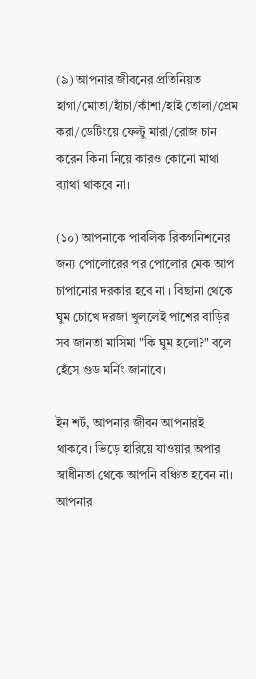(৯) আপনার জীবনের প্রতিনিয়ত হাগা/মোতা/হাঁচা/কাঁশা/হাই তোলা/প্রেম করা/ডেটিংয়ে ফেল্টু মারা/রোজ চান করেন কিনা নিয়ে কারও কোনো মাথা ব্যাথা থাকবে না।

(১০) আপনাকে পাবলিক রিকগনিশনের জন্য পোলোরের পর পোলোর মেক আপ চাপানোর দরকার হবে না । বিছানা থেকে ঘুম চোখে দরজা খুললেই পাশের বাড়ির সব জানতা মাসিমা "কি ঘুম হলো?" বলে হেঁসে গুড মর্নিং জানাবে।

ইন শর্ট, আপনার জীবন আপনারই থাকবে। ভিড়ে হারিয়ে যাওয়ার অপার স্বাধীনতা থেকে আপনি বঞ্চিত হবেন না। আপনার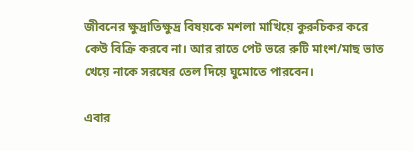জীবনের ক্ষুদ্রাতিক্ষুদ্র বিষয়কে মশলা মাখিয়ে কুরুচিকর করে কেউ বিক্রি করবে না। আর রাতে পেট ভরে রুটি মাংশ/মাছ ভাত খেয়ে নাকে সরষের তেল দিয়ে ঘুমোতে পারবেন।

এবার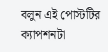বলুন এই পোস্টটির ক্যাপশনটা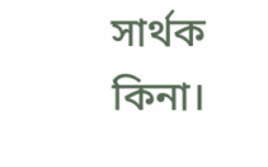সার্থক কিনা।